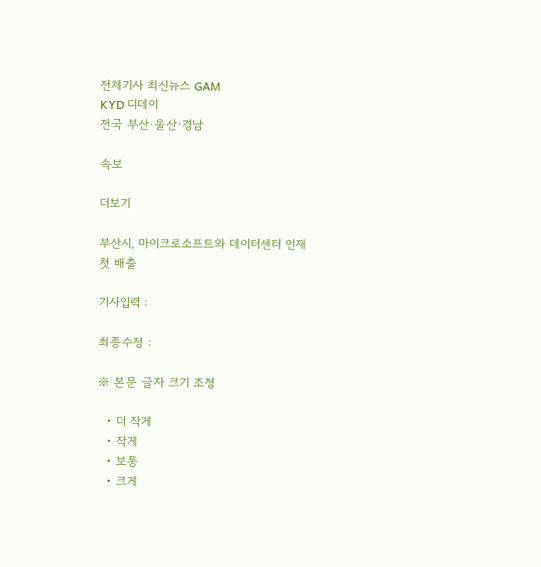전체기사 최신뉴스 GAM
KYD 디데이
전국 부산·울산·경남

속보

더보기

부산시, 마이크로소프트와 데이터센터 인재 첫 배출

기사입력 :

최종수정 :

※ 본문 글자 크기 조정

  • 더 작게
  • 작게
  • 보통
  • 크게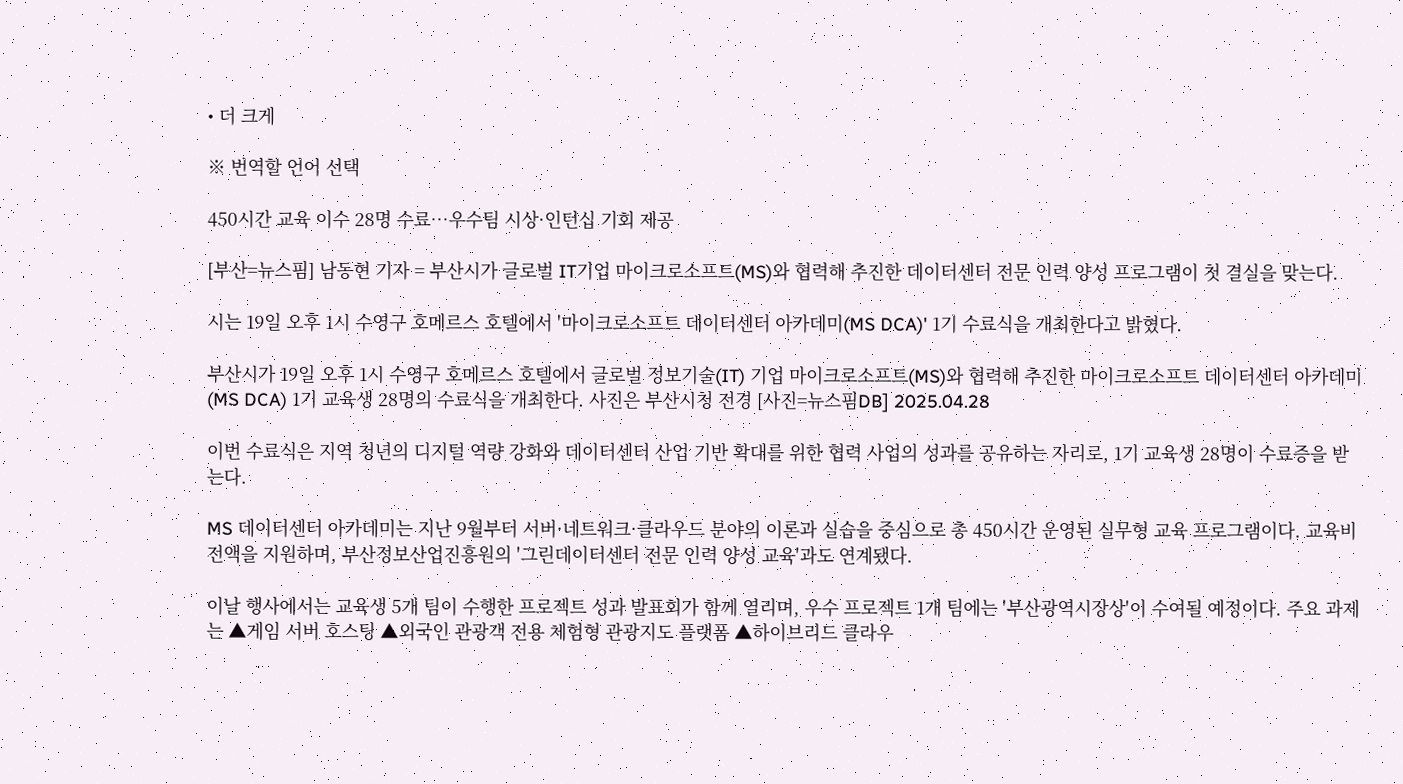• 더 크게

※ 번역할 언어 선택

450시간 교육 이수 28명 수료…우수팀 시상·인턴십 기회 제공

[부산=뉴스핌] 남동현 기자 = 부산시가 글로벌 IT기업 마이크로소프트(MS)와 협력해 추진한 데이터센터 전문 인력 양성 프로그램이 첫 결실을 맞는다.

시는 19일 오후 1시 수영구 호메르스 호텔에서 '마이크로소프트 데이터센터 아카데미(MS DCA)' 1기 수료식을 개최한다고 밝혔다.

부산시가 19일 오후 1시 수영구 호메르스 호텔에서 글로벌 정보기술(IT) 기업 마이크로소프트(MS)와 협력해 추진한 마이크로소프트 데이터센터 아카데미(MS DCA) 1기 교육생 28명의 수료식을 개최한다. 사진은 부산시청 전경 [사진=뉴스핌DB] 2025.04.28

이번 수료식은 지역 청년의 디지털 역량 강화와 데이터센터 산업 기반 확대를 위한 협력 사업의 성과를 공유하는 자리로, 1기 교육생 28명이 수료증을 받는다.

MS 데이터센터 아카데미는 지난 9월부터 서버·네트워크·클라우드 분야의 이론과 실습을 중심으로 총 450시간 운영된 실무형 교육 프로그램이다. 교육비 전액을 지원하며, 부산정보산업진흥원의 '그린데이터센터 전문 인력 양성 교육'과도 연계됐다.

이날 행사에서는 교육생 5개 팀이 수행한 프로젝트 성과 발표회가 함께 열리며, 우수 프로젝트 1개 팀에는 '부산광역시장상'이 수여될 예정이다. 주요 과제는 ▲게임 서버 호스팅 ▲외국인 관광객 전용 체험형 관광지도 플랫폼 ▲하이브리드 클라우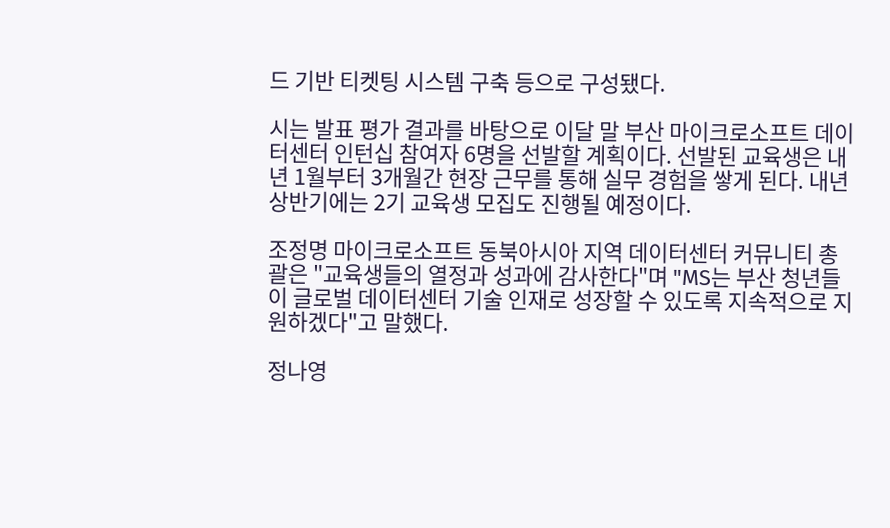드 기반 티켓팅 시스템 구축 등으로 구성됐다.

시는 발표 평가 결과를 바탕으로 이달 말 부산 마이크로소프트 데이터센터 인턴십 참여자 6명을 선발할 계획이다. 선발된 교육생은 내년 1월부터 3개월간 현장 근무를 통해 실무 경험을 쌓게 된다. 내년 상반기에는 2기 교육생 모집도 진행될 예정이다.

조정명 마이크로소프트 동북아시아 지역 데이터센터 커뮤니티 총괄은 "교육생들의 열정과 성과에 감사한다"며 "MS는 부산 청년들이 글로벌 데이터센터 기술 인재로 성장할 수 있도록 지속적으로 지원하겠다"고 말했다.

정나영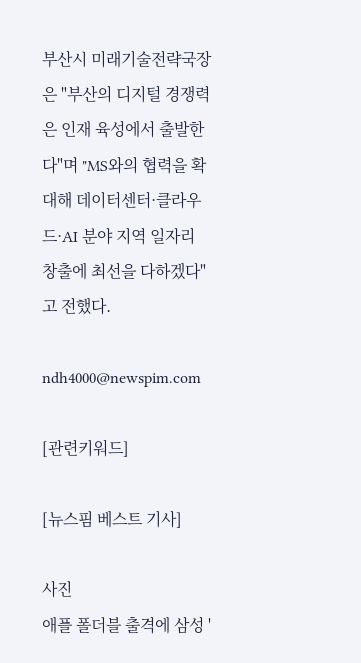부산시 미래기술전략국장은 "부산의 디지털 경쟁력은 인재 육성에서 출발한다"며 "MS와의 협력을 확대해 데이터센터·클라우드·AI 분야 지역 일자리 창출에 최선을 다하겠다"고 전했다.

ndh4000@newspim.com

[관련키워드]

[뉴스핌 베스트 기사]

사진
애플 폴더블 출격에 삼성 '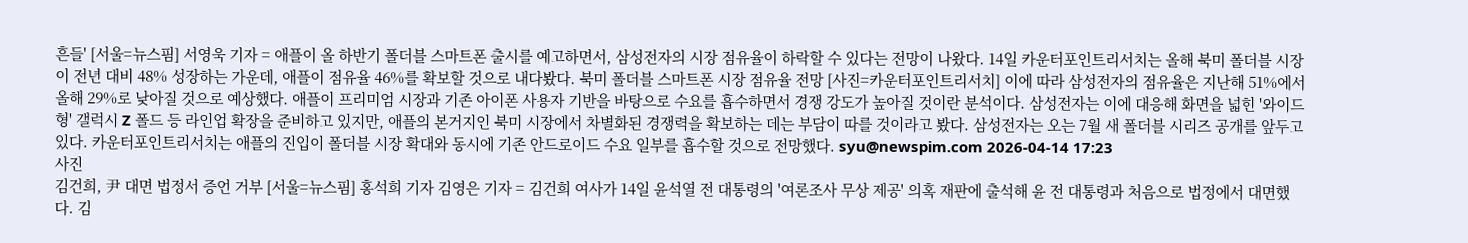흔들' [서울=뉴스핌] 서영욱 기자 = 애플이 올 하반기 폴더블 스마트폰 출시를 예고하면서, 삼성전자의 시장 점유율이 하락할 수 있다는 전망이 나왔다. 14일 카운터포인트리서치는 올해 북미 폴더블 시장이 전년 대비 48% 성장하는 가운데, 애플이 점유율 46%를 확보할 것으로 내다봤다. 북미 폴더블 스마트폰 시장 점유율 전망 [사진=카운터포인트리서치] 이에 따라 삼성전자의 점유율은 지난해 51%에서 올해 29%로 낮아질 것으로 예상했다. 애플이 프리미엄 시장과 기존 아이폰 사용자 기반을 바탕으로 수요를 흡수하면서 경쟁 강도가 높아질 것이란 분석이다. 삼성전자는 이에 대응해 화면을 넓힌 '와이드형' 갤럭시 Z 폴드 등 라인업 확장을 준비하고 있지만, 애플의 본거지인 북미 시장에서 차별화된 경쟁력을 확보하는 데는 부담이 따를 것이라고 봤다. 삼성전자는 오는 7월 새 폴더블 시리즈 공개를 앞두고 있다. 카운터포인트리서치는 애플의 진입이 폴더블 시장 확대와 동시에 기존 안드로이드 수요 일부를 흡수할 것으로 전망했다. syu@newspim.com 2026-04-14 17:23
사진
김건희, 尹 대면 법정서 증언 거부 [서울=뉴스핌] 홍석희 기자 김영은 기자 = 김건희 여사가 14일 윤석열 전 대통령의 '여론조사 무상 제공' 의혹 재판에 출석해 윤 전 대통령과 처음으로 법정에서 대면했다. 김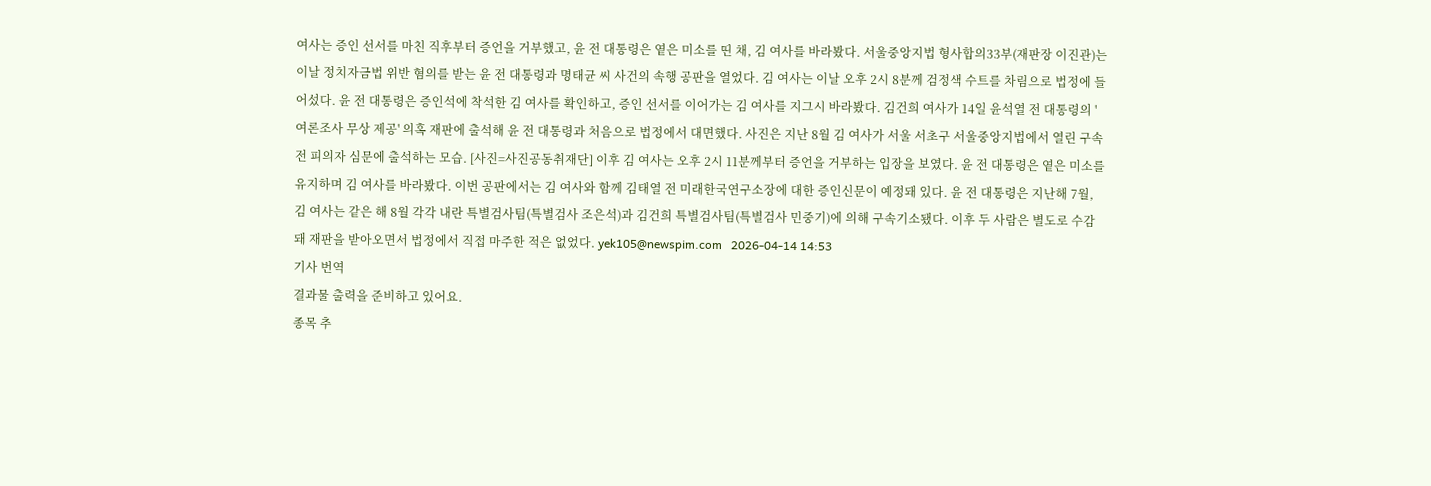여사는 증인 선서를 마친 직후부터 증언을 거부했고, 윤 전 대통령은 옅은 미소를 띤 채, 김 여사를 바라봤다. 서울중앙지법 형사합의33부(재판장 이진관)는 이날 정치자금법 위반 혐의를 받는 윤 전 대통령과 명태균 씨 사건의 속행 공판을 열었다. 김 여사는 이날 오후 2시 8분께 검정색 수트를 차림으로 법정에 들어섰다. 윤 전 대통령은 증인석에 착석한 김 여사를 확인하고, 증인 선서를 이어가는 김 여사를 지그시 바라봤다. 김건희 여사가 14일 윤석열 전 대통령의 '여론조사 무상 제공' 의혹 재판에 출석해 윤 전 대통령과 처음으로 법정에서 대면했다. 사진은 지난 8월 김 여사가 서울 서초구 서울중앙지법에서 열린 구속 전 피의자 심문에 출석하는 모습. [사진=사진공동취재단] 이후 김 여사는 오후 2시 11분께부터 증언을 거부하는 입장을 보였다. 윤 전 대통령은 옅은 미소를 유지하며 김 여사를 바라봤다. 이번 공판에서는 김 여사와 함께 김태열 전 미래한국연구소장에 대한 증인신문이 예정돼 있다. 윤 전 대통령은 지난해 7월, 김 여사는 같은 해 8월 각각 내란 특별검사팀(특별검사 조은석)과 김건희 특별검사팀(특별검사 민중기)에 의해 구속기소됐다. 이후 두 사람은 별도로 수감돼 재판을 받아오면서 법정에서 직접 마주한 적은 없었다. yek105@newspim.com   2026-04-14 14:53
기사 번역
결과물 출력을 준비하고 있어요.
종목 추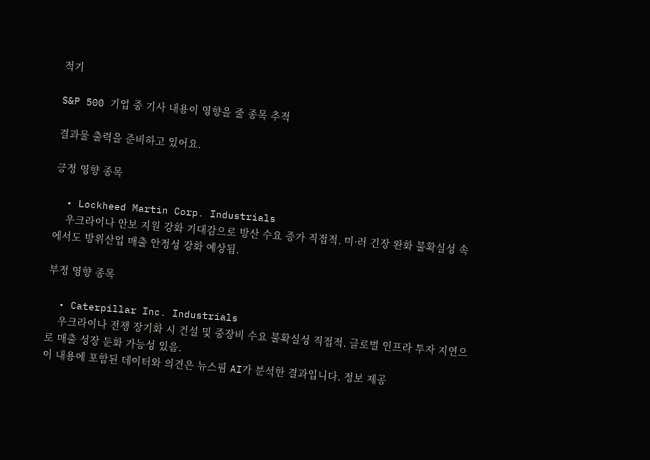적기

S&P 500 기업 중 기사 내용이 영향을 줄 종목 추적

결과물 출력을 준비하고 있어요.

긍정 영향 종목

  • Lockheed Martin Corp. Industrials
    우크라이나 안보 지원 강화 기대감으로 방산 수요 증가 직접적. 미·러 긴장 완화 불확실성 속에서도 방위산업 매출 안정성 강화 예상됨.

부정 영향 종목

  • Caterpillar Inc. Industrials
    우크라이나 전쟁 장기화 시 건설 및 중장비 수요 불확실성 직접적. 글로벌 인프라 투자 지연으로 매출 성장 둔화 가능성 있음.
이 내용에 포함된 데이터와 의견은 뉴스핌 AI가 분석한 결과입니다. 정보 제공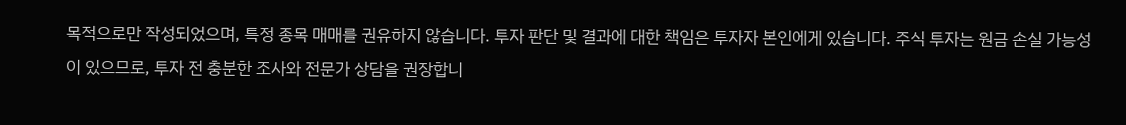목적으로만 작성되었으며, 특정 종목 매매를 권유하지 않습니다. 투자 판단 및 결과에 대한 책임은 투자자 본인에게 있습니다. 주식 투자는 원금 손실 가능성이 있으므로, 투자 전 충분한 조사와 전문가 상담을 권장합니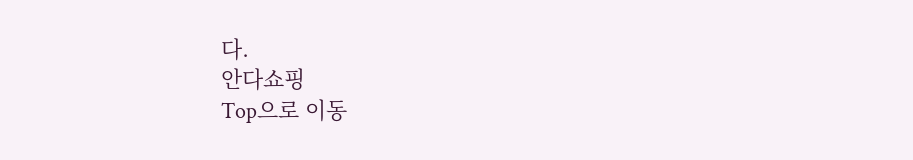다.
안다쇼핑
Top으로 이동